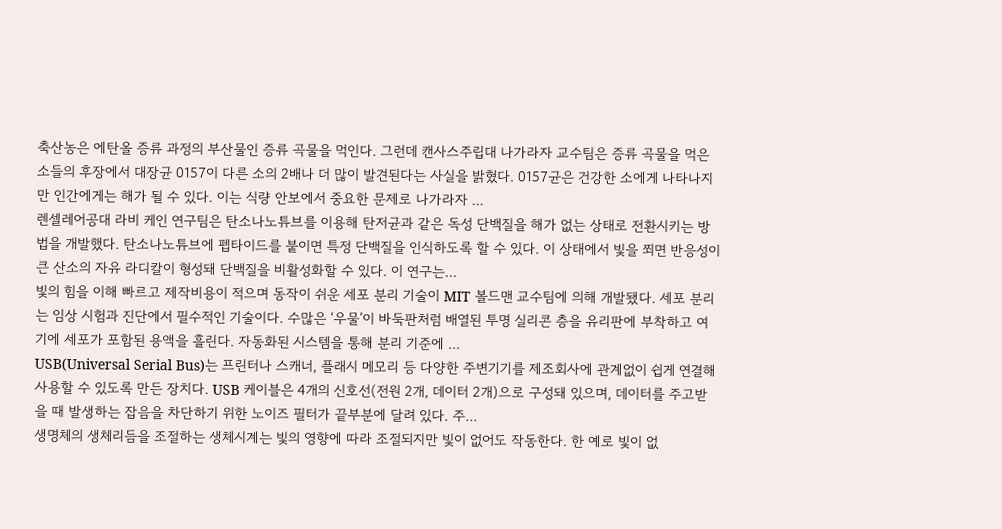축산농은 에탄올 증류 과정의 부산물인 증류 곡물을 먹인다. 그런데 캔사스주립대 나가라자 교수팀은 증류 곡물을 먹은 소들의 후장에서 대장균 0157이 다른 소의 2배나 더 많이 발견된다는 사실을 밝혔다. 0157균은 건강한 소에게 나타나지만 인간에게는 해가 될 수 있다. 이는 식량 안보에서 중요한 문제로 나가라자 ...
렌셀레어공대 라비 케인 연구팀은 탄소나노튜브를 이용해 탄저균과 같은 독성 단백질을 해가 없는 상태로 전환시키는 방법을 개발했다. 탄소나노튜브에 펩타이드를 붙이면 특정 단백질을 인식하도록 할 수 있다. 이 상태에서 빛을 쬐면 반응성이 큰 산소의 자유 라디칼이 형성돼 단백질을 비활성화할 수 있다. 이 연구는...
빛의 힘을 이해 빠르고 제작비용이 적으며 동작이 쉬운 세포 분리 기술이 MIT 볼드맨 교수팀에 의해 개발됐다. 세포 분리는 임상 시험과 진단에서 필수적인 기술이다. 수많은 ‘우물’이 바둑판처럼 배열된 투명 실리콘 층을 유리판에 부착하고 여기에 세포가 포함된 용액을 흘린다. 자동화된 시스템을 통해 분리 기준에 ...
USB(Universal Serial Bus)는 프린터나 스캐너, 플래시 메모리 등 다양한 주변기기를 제조회사에 관계없이 쉽게 연결해 사용할 수 있도록 만든 장치다. USB 케이블은 4개의 신호선(전원 2개, 데이터 2개)으로 구성돼 있으며, 데이터를 주고받을 때 발생하는 잡음을 차단하기 위한 노이즈 필터가 끝부분에 달려 있다. 주...
생명체의 생체리듬을 조절하는 생체시계는 빛의 영향에 따라 조절되지만 빛이 없어도 작동한다. 한 예로 빛이 없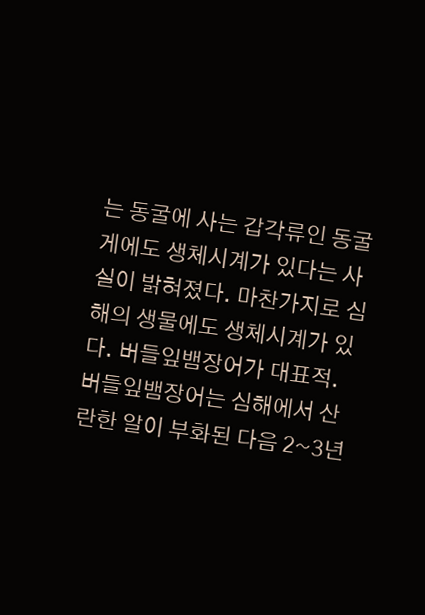는 동굴에 사는 갑각류인 동굴게에도 생체시계가 있다는 사실이 밝혀졌다. 마찬가지로 심해의 생물에도 생체시계가 있다. 버들잎뱀장어가 대표적. 버들잎뱀장어는 심해에서 산란한 알이 부화된 다음 2~3년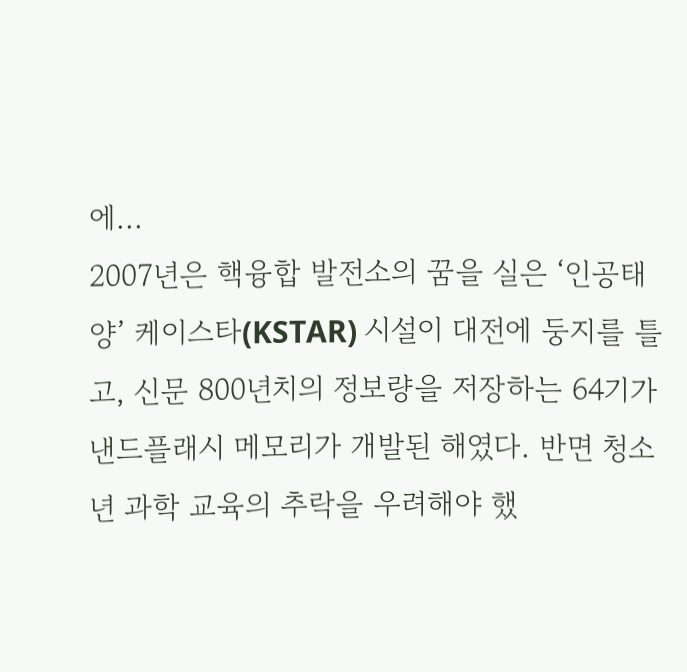에...
2007년은 핵융합 발전소의 꿈을 실은 ‘인공태양’ 케이스타(KSTAR) 시설이 대전에 둥지를 틀고, 신문 800년치의 정보량을 저장하는 64기가 낸드플래시 메모리가 개발된 해였다. 반면 청소년 과학 교육의 추락을 우려해야 했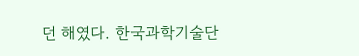던 해였다. 한국과학기술단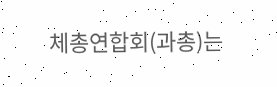체총연합회(과총)는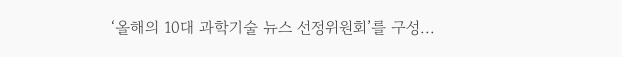‘올해의 10대 과학기술 뉴스 선정위원회’를 구성...